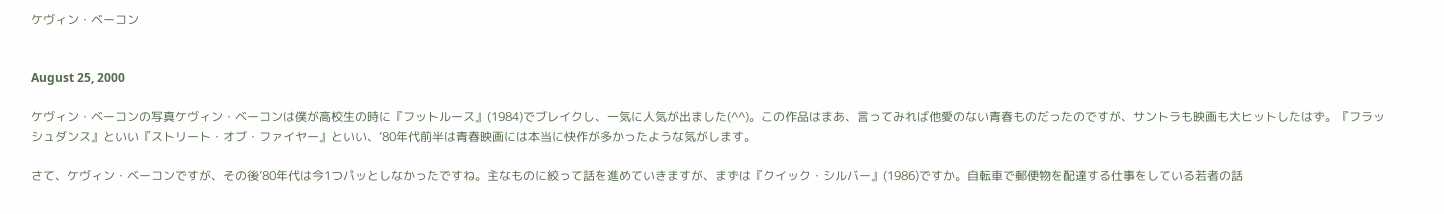ケヴィン・ベーコン


August 25, 2000

ケヴィン・ベーコンの写真ケヴィン・ベーコンは僕が高校生の時に『フットルース』(1984)でブレイクし、一気に人気が出ました(^^)。この作品はまあ、言ってみれば他愛のない青春ものだったのですが、サントラも映画も大ヒットしたはず。『フラッシュダンス』といい『ストリート・オブ・ファイヤー』といい、’80年代前半は青春映画には本当に快作が多かったような気がします。

さて、ケヴィン・ベーコンですが、その後’80年代は今1つパッとしなかったですね。主なものに絞って話を進めていきますが、まずは『クイック・シルバー』(1986)ですか。自転車で郵便物を配達する仕事をしている若者の話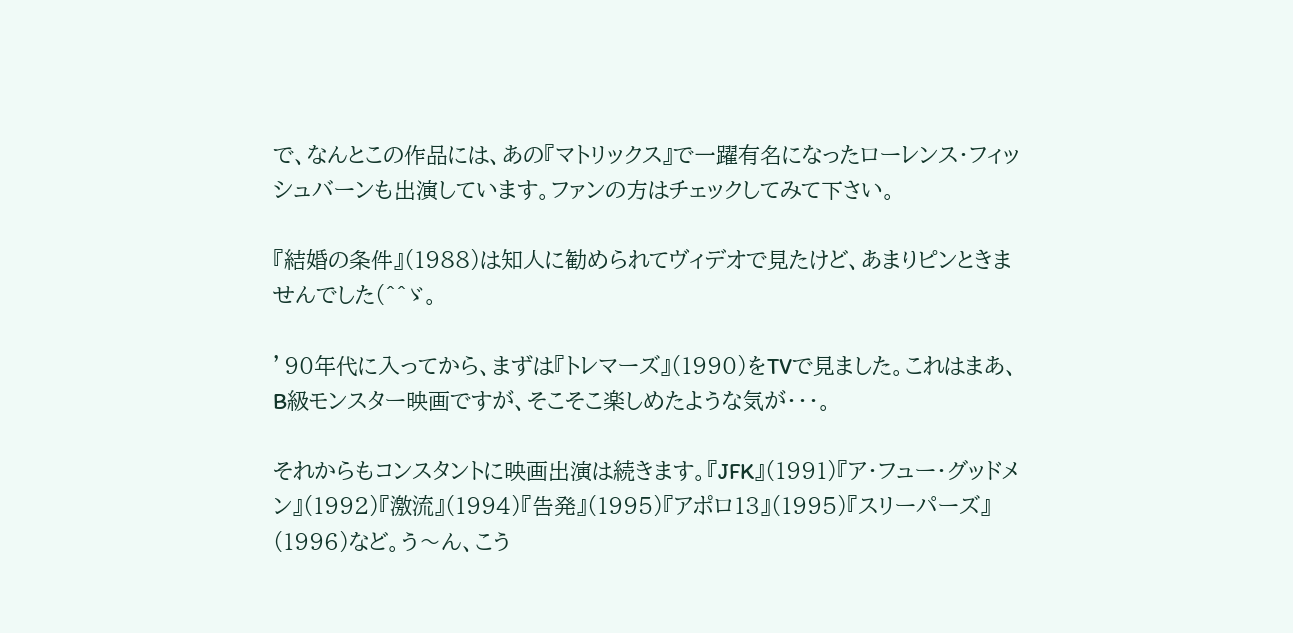で、なんとこの作品には、あの『マトリックス』で一躍有名になったローレンス・フィッシュバーンも出演しています。ファンの方はチェックしてみて下さい。

『結婚の条件』(1988)は知人に勧められてヴィデオで見たけど、あまりピンときませんでした(^^ゞ。

’90年代に入ってから、まずは『トレマーズ』(1990)をTVで見ました。これはまあ、B級モンスター映画ですが、そこそこ楽しめたような気が・・・。

それからもコンスタントに映画出演は続きます。『JFK』(1991)『ア・フュー・グッドメン』(1992)『激流』(1994)『告発』(1995)『アポロ13』(1995)『スリーパーズ』(1996)など。う〜ん、こう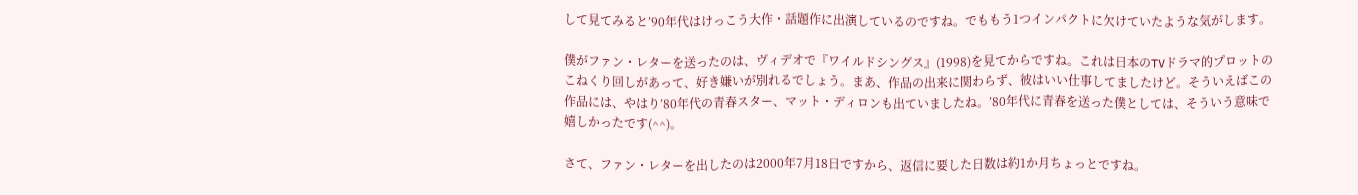して見てみると’90年代はけっこう大作・話題作に出演しているのですね。でももう1つインパクトに欠けていたような気がします。

僕がファン・レターを送ったのは、ヴィデオで『ワイルドシングス』(1998)を見てからですね。これは日本のTVドラマ的プロットのこねくり回しがあって、好き嫌いが別れるでしょう。まあ、作品の出来に関わらず、彼はいい仕事してましたけど。そういえばこの作品には、やはり’80年代の青春スター、マット・ディロンも出ていましたね。’80年代に青春を送った僕としては、そういう意味で嬉しかったです(^^)。

さて、ファン・レターを出したのは2000年7月18日ですから、返信に要した日数は約1か月ちょっとですね。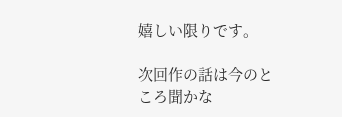嬉しい限りです。

次回作の話は今のところ聞かな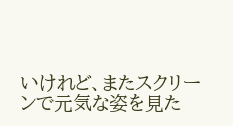いけれど、またスクリーンで元気な姿を見た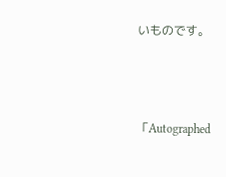いものです。




「Autographed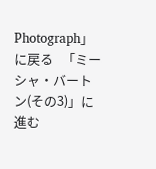Photograph」に戻る   「ミーシャ・バートン(その3)」に進む